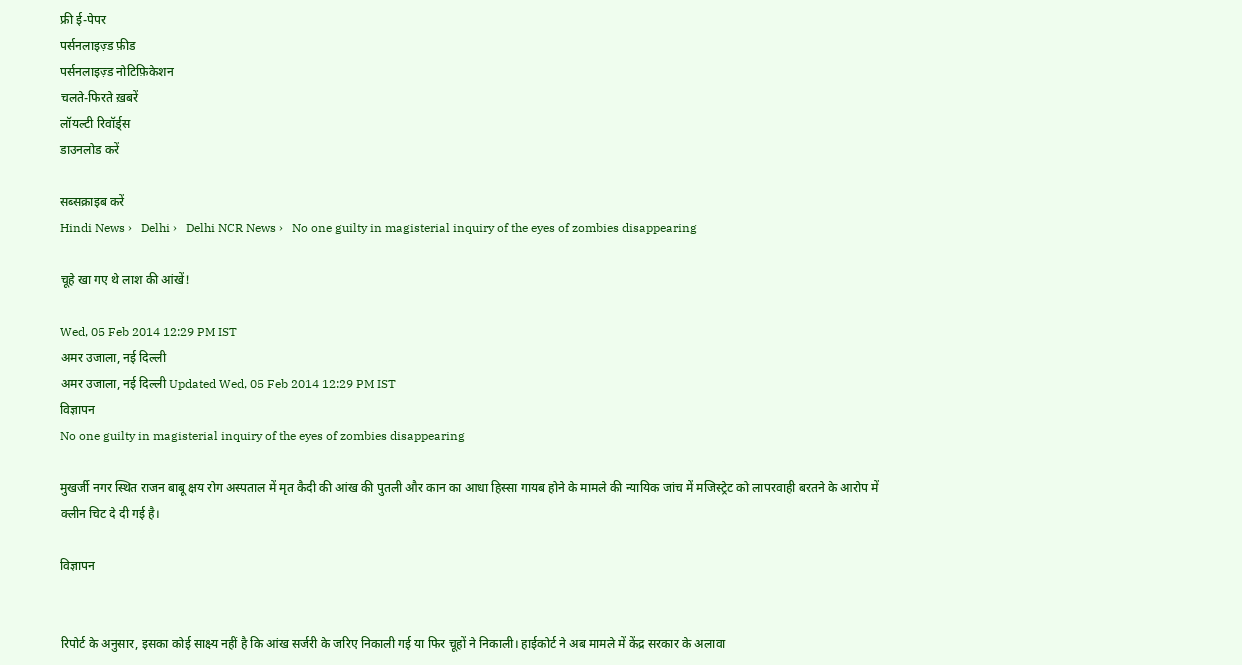फ्री ई-पेपर
पर्सनलाइज़्ड फ़ीड
पर्सनलाइज़्ड नोटिफ़िकेशन
चलते-फिरते ख़बरें
लॉयल्टी रिवॉर्ड्स
डाउनलोड करें

सब्सक्राइब करें
Hindi News ›   Delhi ›   Delhi NCR News ›   No one guilty in magisterial inquiry of the eyes of zombies disappearing

चूहे खा गए थे लाश की आंखें!

Wed, 05 Feb 2014 12:29 PM IST
अमर उजाला, नई दिल्ली
अमर उजाला, नई दिल्ली Updated Wed, 05 Feb 2014 12:29 PM IST
विज्ञापन
No one guilty in magisterial inquiry of the eyes of zombies disappearing

मुखर्जी नगर स्थित राजन बाबू क्षय रोग अस्पताल में मृत कैदी की आंख की पुतली और कान का आधा हिस्सा गायब होने के मामले की न्यायिक जांच में मजिस्ट्रेट को लापरवाही बरतने के आरोप में क्लीन चिट दे दी गई है।

विज्ञापन


रिपोर्ट के अनुसार, इसका कोई साक्ष्य नहीं है कि आंख सर्जरी के जरिए निकाली गई या फिर चूहों ने निकाली। हाईकोर्ट ने अब मामले में केंद्र सरकार के अलावा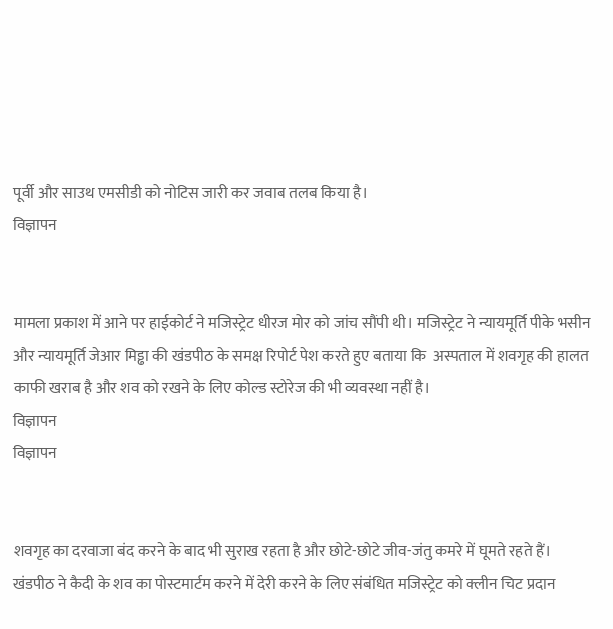पूर्वी और साउथ एमसीडी को नोटिस जारी कर जवाब तलब किया है।
विज्ञापन


मामला प्रकाश में आने पर हाईकोर्ट ने मजिस्ट्रेट धीरज मोर को जांच सौंपी थी। मजिस्ट्रेट ने न्यायमूर्ति पीके भसीन और न्यायमूर्ति जेआर मिड्ढा की खंडपीठ के समक्ष रिपोर्ट पेश करते हुए बताया कि  अस्पताल में शवगृह की हालत काफी खराब है और शव को रखने के लिए कोल्ड स्टोरेज की भी व्यवस्था नहीं है।
विज्ञापन
विज्ञापन


शवगृह का दरवाजा बंद करने के बाद भी सुराख रहता है और छोटे-छोटे जीव-जंतु कमरे में घूमते रहते हैं। खंडपीठ ने कैदी के शव का पोस्टमार्टम करने में देरी करने के लिए संबंधित मजिस्ट्रेट को क्लीन चिट प्रदान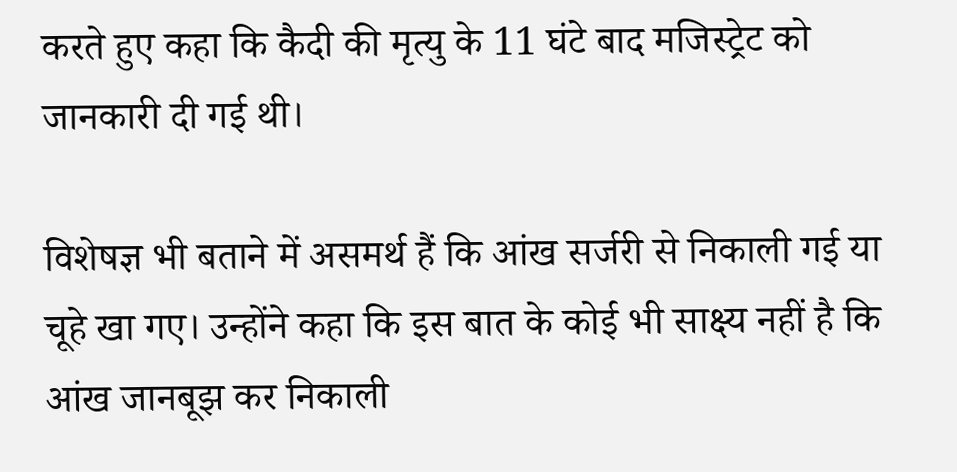करते हुए कहा कि कैदी की मृत्यु के 11 घंटे बाद मजिस्ट्रेट को जानकारी दी गई थी।

विशेषज्ञ भी बताने में असमर्थ हैं कि आंख सर्जरी से निकाली गई या चूहे खा गए। उन्होंने कहा कि इस बात के कोई भी साक्ष्य नहीं है कि आंख जानबूझ कर निकाली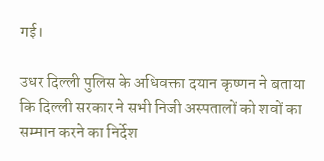गई।

उधर दिल्ली पुलिस के अधिवक्ता दयान कृष्णन ने बताया कि दिल्ली सरकार ने सभी निजी अस्पतालों को शवों का सम्मान करने का निर्देश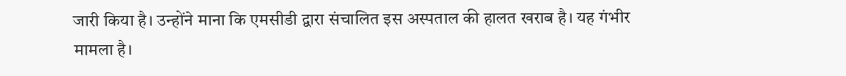जारी किया है। उन्होंने माना कि एमसीडी द्वारा संचालित इस अस्पताल की हालत खराब है। यह गंभीर मामला है।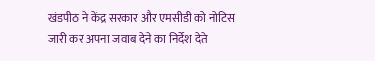खंडपीठ ने केंद्र सरकार और एमसीडी को नोटिस जारी कर अपना जवाब देने का निर्देश देते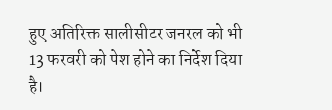हुए अतिरिक्त सालीसीटर जनरल को भी 13 फरवरी को पेश होने का निर्देश दिया है।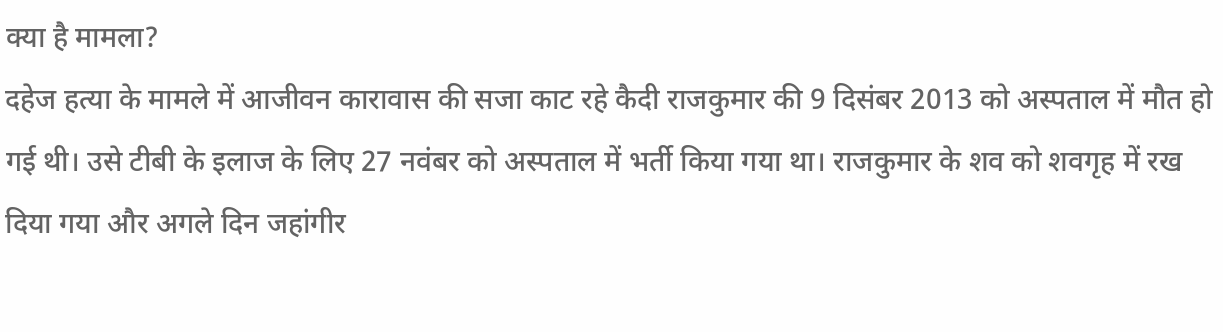क्या है मामला?
दहेज हत्या के मामले में आजीवन कारावास की सजा काट रहे कैदी राजकुमार की 9 दिसंबर 2013 को अस्पताल में मौत हो गई थी। उसे टीबी के इलाज के लिए 27 नवंबर को अस्पताल में भर्ती किया गया था। राजकुमार के शव को शवगृह में रख दिया गया और अगले दिन जहांगीर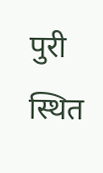पुरी स्थित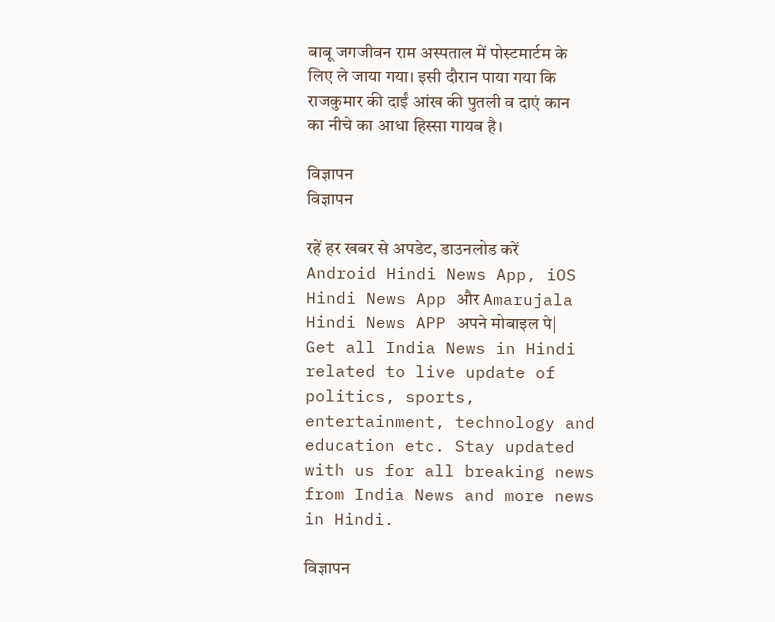बाबू जगजीवन राम अस्पताल में पोस्टमार्टम के लिए ले जाया गया। इसी दौरान पाया गया कि राजकुमार की दाईं आंख की पुतली व दाएं कान का नीचे का आधा हिस्सा गायब है।

विज्ञापन
विज्ञापन

रहें हर खबर से अपडेट, डाउनलोड करें Android Hindi News App, iOS Hindi News App और Amarujala Hindi News APP अपने मोबाइल पे|
Get all India News in Hindi related to live update of politics, sports, entertainment, technology and education etc. Stay updated with us for all breaking news from India News and more news in Hindi.

विज्ञापन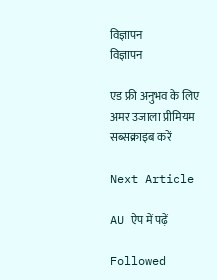विज्ञापन
विज्ञापन

एड फ्री अनुभव के लिए अमर उजाला प्रीमियम सब्सक्राइब करें

Next Article

AU ऐप में पढ़ें

Followed